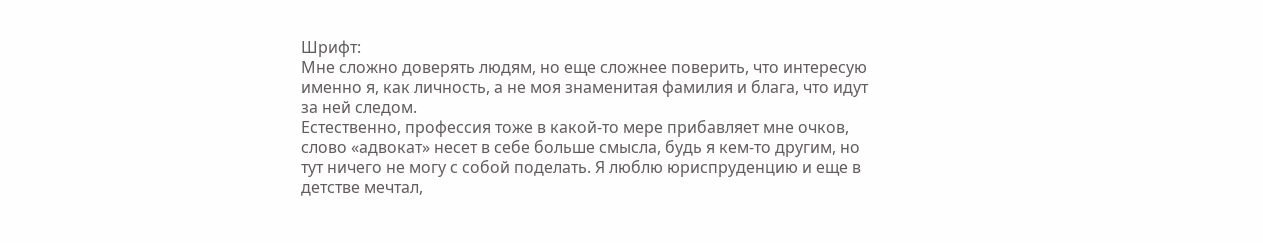Шрифт:
Мне сложно доверять людям, но еще сложнее поверить, что интересую именно я, как личность, а не моя знаменитая фамилия и блага, что идут за ней следом.
Естественно, профессия тоже в какой-то мере прибавляет мне очков, слово «адвокат» несет в себе больше смысла, будь я кем-то другим, но тут ничего не могу с собой поделать. Я люблю юриспруденцию и еще в детстве мечтал,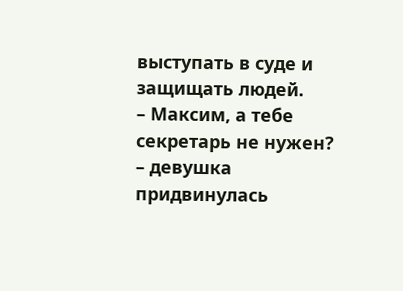выступать в суде и защищать людей.
– Максим, а тебе секретарь не нужен?
– девушка придвинулась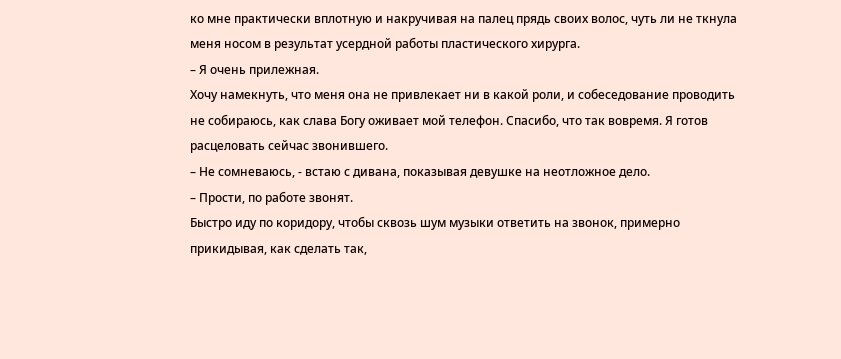ко мне практически вплотную и накручивая на палец прядь своих волос, чуть ли не ткнула меня носом в результат усердной работы пластического хирурга.
– Я очень прилежная.
Хочу намекнуть, что меня она не привлекает ни в какой роли, и собеседование проводить не собираюсь, как слава Богу оживает мой телефон. Спасибо, что так вовремя. Я готов расцеловать сейчас звонившего.
– Не сомневаюсь, - встаю с дивана, показывая девушке на неотложное дело.
– Прости, по работе звонят.
Быстро иду по коридору, чтобы сквозь шум музыки ответить на звонок, примерно прикидывая, как сделать так,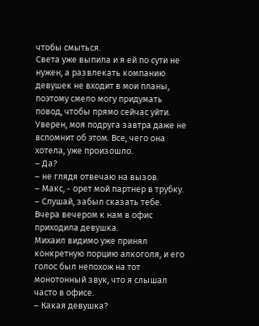чтобы смыться.
Света уже выпила и я ей по сути не нужен, а развлекать компанию девушек не входит в мои планы, поэтому смело могу придумать повод, чтобы прямо сейчас уйти. Уверен, моя подруга завтра даже не вспомнит об этом. Все, чего она хотела, уже произошло.
– Да?
– не глядя отвечаю на вызов.
– Макс, - орет мой партнер в трубку.
– Слушай, забыл сказать тебе. Вчера вечером к нам в офис приходила девушка.
Михаил видимо уже принял конкретную порцию алкоголя, и его голос был непохож на тот монотонный звук, что я слышал часто в офисе.
– Какая девушка?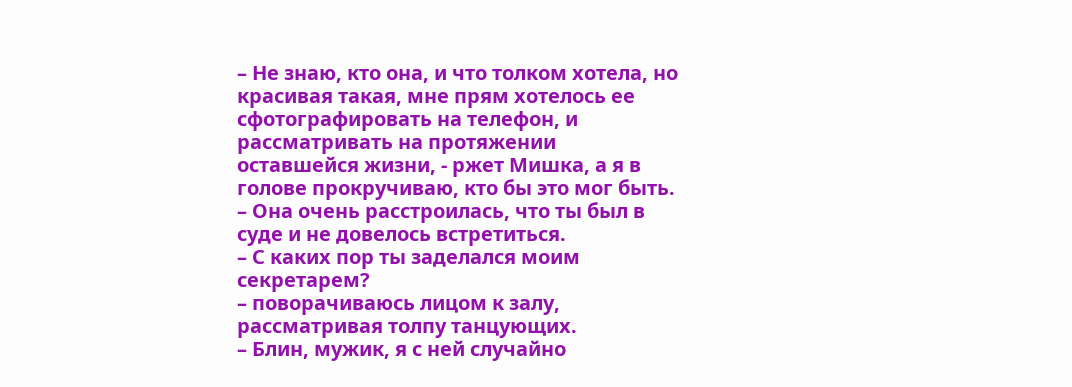– Не знаю, кто она, и что толком хотела, но красивая такая, мне прям хотелось ее сфотографировать на телефон, и рассматривать на протяжении оставшейся жизни, - ржет Мишка, а я в голове прокручиваю, кто бы это мог быть.
– Она очень расстроилась, что ты был в суде и не довелось встретиться.
– С каких пор ты заделался моим секретарем?
– поворачиваюсь лицом к залу, рассматривая толпу танцующих.
– Блин, мужик, я с ней случайно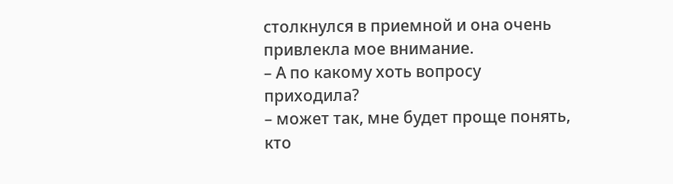столкнулся в приемной и она очень привлекла мое внимание.
– А по какому хоть вопросу приходила?
– может так, мне будет проще понять, кто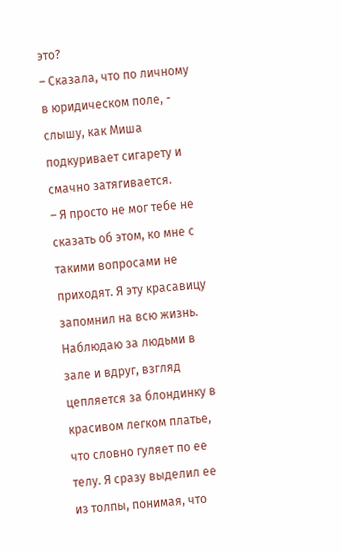это?
– Сказала, что по личному в юридическом поле, - слышу, как Миша подкуривает сигарету и смачно затягивается.
– Я просто не мог тебе не сказать об этом, ко мне с такими вопросами не приходят. Я эту красавицу запомнил на всю жизнь.
Наблюдаю за людьми в зале и вдруг, взгляд цепляется за блондинку в красивом легком платье, что словно гуляет по ее телу. Я сразу выделил ее из толпы, понимая, что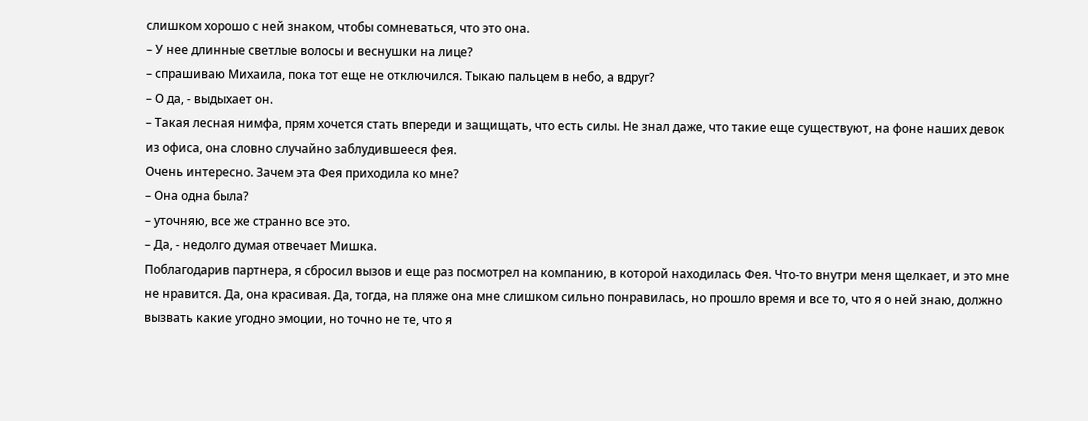слишком хорошо с ней знаком, чтобы сомневаться, что это она.
– У нее длинные светлые волосы и веснушки на лице?
– спрашиваю Михаила, пока тот еще не отключился. Тыкаю пальцем в небо, а вдруг?
– О да, - выдыхает он.
– Такая лесная нимфа, прям хочется стать впереди и защищать, что есть силы. Не знал даже, что такие еще существуют, на фоне наших девок из офиса, она словно случайно заблудившееся фея.
Очень интересно. Зачем эта Фея приходила ко мне?
– Она одна была?
– уточняю, все же странно все это.
– Да, - недолго думая отвечает Мишка.
Поблагодарив партнера, я сбросил вызов и еще раз посмотрел на компанию, в которой находилась Фея. Что-то внутри меня щелкает, и это мне не нравится. Да, она красивая. Да, тогда, на пляже она мне слишком сильно понравилась, но прошло время и все то, что я о ней знаю, должно вызвать какие угодно эмоции, но точно не те, что я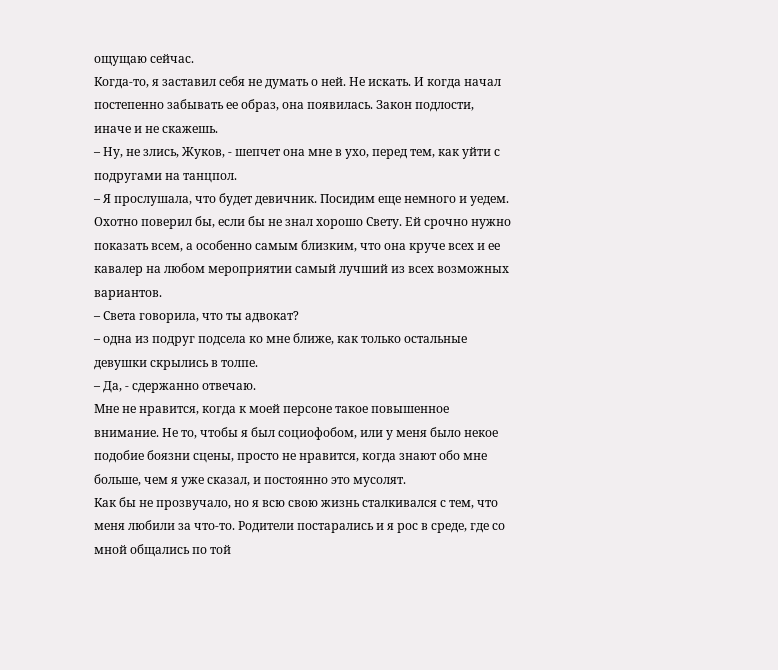ощущаю сейчас.
Когда-то, я заставил себя не думать о ней. Не искать. И когда начал постепенно забывать ее образ, она появилась. Закон подлости, иначе и не скажешь.
– Ну, не злись, Жуков, - шепчет она мне в ухо, перед тем, как уйти с подругами на танцпол.
– Я прослушала, что будет девичник. Посидим еще немного и уедем.
Охотно поверил бы, если бы не знал хорошо Свету. Ей срочно нужно показать всем, а особенно самым близким, что она круче всех и ее кавалер на любом мероприятии самый лучший из всех возможных вариантов.
– Света говорила, что ты адвокат?
– одна из подруг подсела ко мне ближе, как только остальные девушки скрылись в толпе.
– Да, - сдержанно отвечаю.
Мне не нравится, когда к моей персоне такое повышенное внимание. Не то, чтобы я был социофобом, или у меня было некое подобие боязни сцены, просто не нравится, когда знают обо мне больше, чем я уже сказал, и постоянно это мусолят.
Как бы не прозвучало, но я всю свою жизнь сталкивался с тем, что меня любили за что-то. Родители постарались и я рос в среде, где со мной общались по той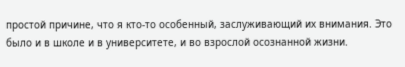простой причине, что я кто-то особенный, заслуживающий их внимания. Это было и в школе и в университете, и во взрослой осознанной жизни.